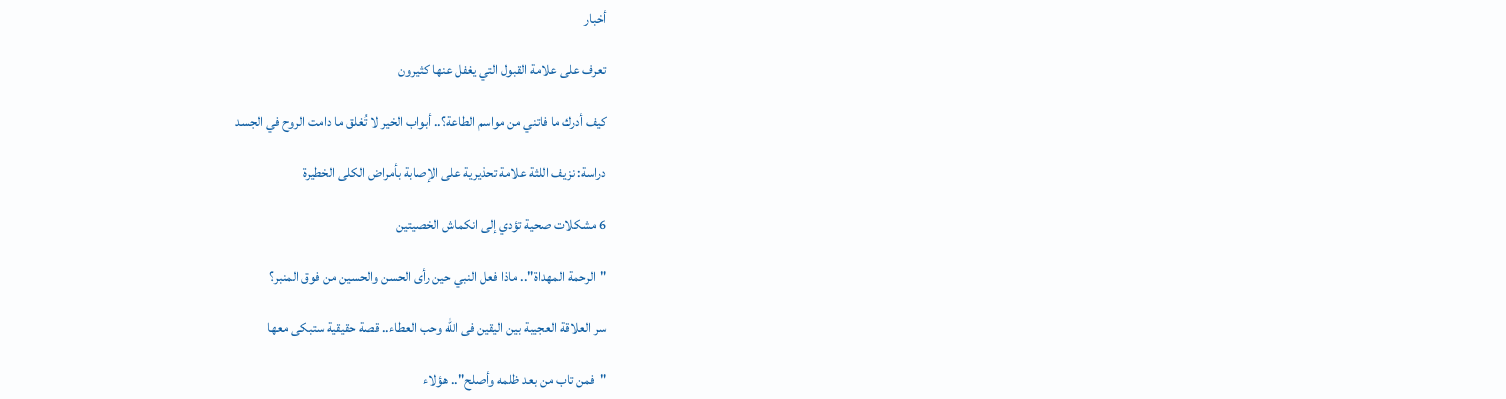أخبار

تعرف على علامة القبول التي يغفل عنها كثيرون

كيف أدرك ما فاتني من مواسم الطاعة؟.. أبواب الخير لا تُغلق ما دامت الروح في الجسد

دراسة: نزيف اللثة علامة تحذيرية على الإصابة بأمراض الكلى الخطيرة

6 مشكلات صحية تؤدي إلى انكماش الخصيتين

"الرحمة المهداة".. ماذا فعل النبي حين رأى الحسن والحسين من فوق المنبر؟

سر العلاقة العجيبة بين اليقين فى الله وحب العطاء.. قصة حقيقية ستبكى معها

"فمن تاب من بعد ظلمه وأصلح".. هؤلاء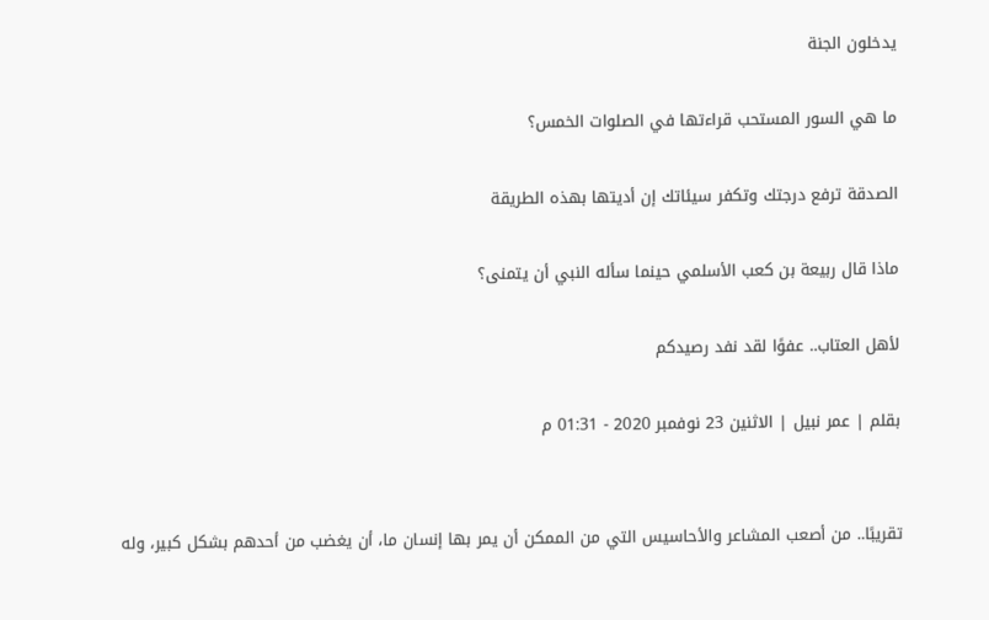يدخلون الجنة

ما هي السور المستحب قراءتها في الصلوات الخمس؟

الصدقة ترفع درجتك وتكفر سيئاتك إن أديتها بهذه الطريقة

ماذا قال ربيعة بن كعب الأسلمي حينما سأله النبي أن يتمنى؟

لأهل العتاب.. عفوًا لقد نفد رصيدكم

بقلم | عمر نبيل | الاثنين 23 نوفمبر 2020 - 01:31 م


تقريبًا.. من أصعب المشاعر والأحاسيس التي من الممكن أن يمر بها إنسان ما، أن يغضب من أحدهم بشكل كبير، وله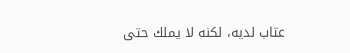عتاب لديه، لكنه لا يملك حتى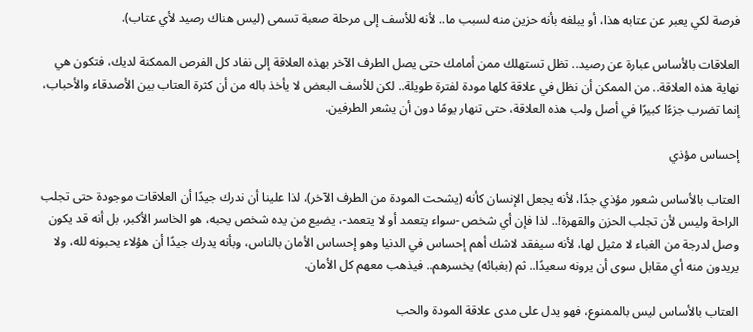فرصة لكي يعبر عن عتابه هذا، أو يبلغه بأنه حزين منه لسبب ما.. لأنه للأسف إلى مرحلة صعبة تسمى (ليس هناك رصيد لأي عتاب).

العلاقات بالأساس عبارة عن رصيد.. تظل تستهلك ممن أمامك حتى يصل الطرف الآخر بهذه العلاقة إلى نفاد كل الفرص الممكنة لديك، فتكون هي نهاية هذه العلاقة.. من الممكن أن نظل في علاقة كلها مودة لفترة طويلة.. لكن للأسف البعض لا يأخذ باله من أن كثرة العتاب بين الأصدقاء والأحباب، إنما تضرب جزءًا كبيرًا في أصل ولب هذه العلاقة، حتى تنهار يومًا دون أن يشعر الطرفين.

إحساس مؤذي

العتاب بالأساس شعور مؤذي جدًا، لأنه يجعل الإنسان كأنه (يشحت المودة من الطرف الآخر)، لذا علينا أن ندرك جيدًا أن العلاقات موجودة حتى تجلب الراحة وليس لأن تجلب الحزن والقهرة!.. لذا فإن أي شخص -سواء يتعمد أو لا يتعمد-، يضيع من يده شخص يحبه، هو الخاسر الأكبر، بل أنه قد يكون وصل لدرجة من الغباء لا مثيل لها، لأنه سيفقد لاشك أهم إحساس في الدنيا وهو إحساس الأمان بالناس، وبأنه يدرك جيدًا أن هؤلاء يحبونه لله، ولا يريدون منه أي مقابل سوى أن يرونه سعيدًا.. ثم (بغبائه) يخسرهم.. فيذهب معهم كل الأمان.

العتاب بالأساس ليس بالممنوع، فهو يدل على مدى علاقة المودة والحب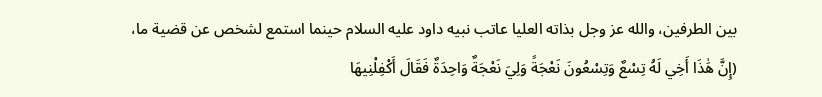بين الطرفين، والله عز وجل بذاته العليا عاتب نبيه داود عليه السلام حينما استمع لشخص عن قضية ما، (إِنَّ هَٰذَا أَخِي لَهُ تِسْعٌ وَتِسْعُونَ نَعْجَةً وَلِيَ نَعْجَةٌ وَاحِدَةٌ فَقَالَ أَكْفِلْنِيهَا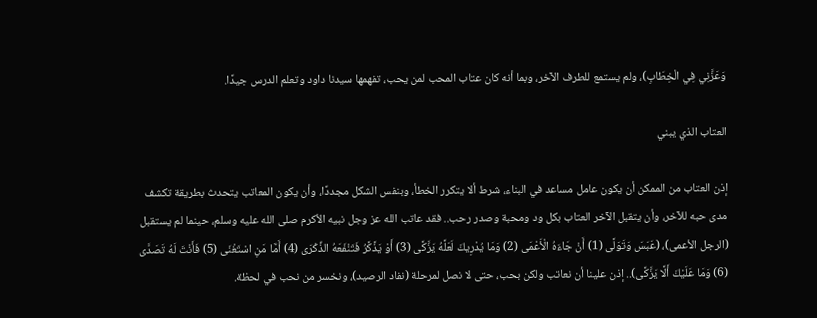وَعَزَّنِي فِي الْخِطَابِ)، ولم يستمع للطرف الآخر، وبما أنه كان عتاب المحب لمن يحب، تفهمها سيدنا داود وتعلم الدرس جيدًا.

العتاب الذي يبني

إذن العتاب من الممكن أن يكون عامل مساعد في البناء، شرط ألا يتكرر الخطأ، وبنفس الشكل مجددًا، وأن يكون المعاتب يتحدث بطريقة تكشف مدى حبه للآخر، وأن يتقبل الآخر العتاب بكل ود ومحبة وصدر رحب.. فقد عاتب الله عز وجل نبيه الأكرم صلى الله عليه وسلم، حينما لم يستقبل (الرجل الأعمى)، (عَبَسَ وَتَوَلَّى (1) أَنْ جَاءَهُ الْأَعْمَى (2) وَمَا يُدْرِيكَ لَعَلَّهُ يَزَّكَّى (3) أَوْ يَذَّكَّرُ فَتَنْفَعَهُ الذِّكْرَى (4) أَمَّا مَنِ اسْتَغْنَى (5) فَأَنْتَ لَهُ تَصَدَّى (6) وَمَا عَلَيْكَ أَلَّا يَزَّكَّى).. إذن علينا أن نعاتب ولكن بحب، حتى لا نصل لمرحلة (نفاد الرصيد)، ونخسر من نحب في لحظة.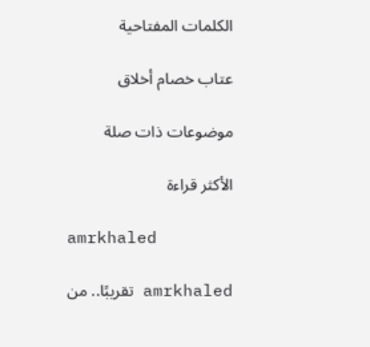الكلمات المفتاحية

عتاب خصام أخلاق

موضوعات ذات صلة

الأكثر قراءة

amrkhaled

amrkhaled تقريبًا.. من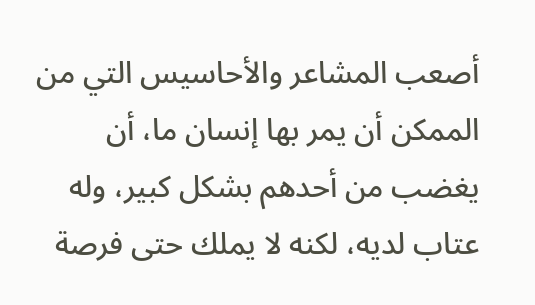أصعب المشاعر والأحاسيس التي من الممكن أن يمر بها إنسان ما، أن يغضب من أحدهم بشكل كبير، وله عتاب لديه، لكنه لا يملك حتى فرصة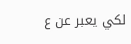لكي يعبر عن ع